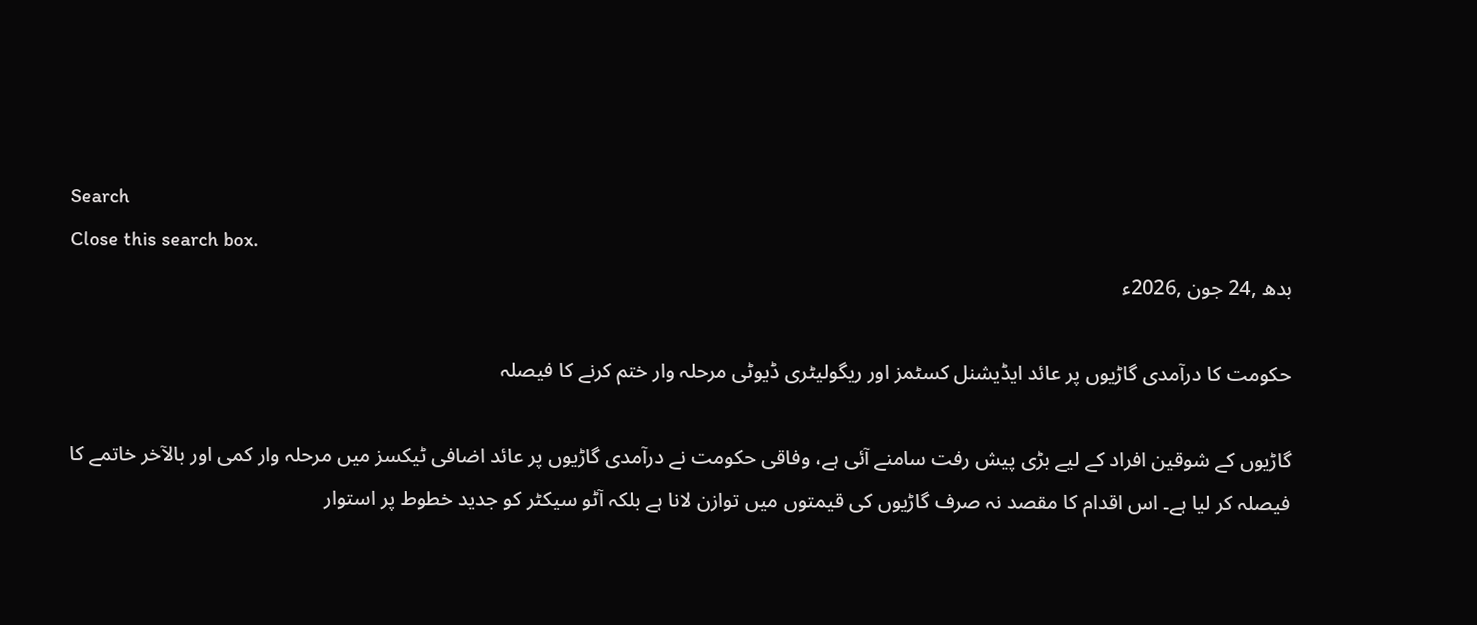Search
Close this search box.
بدھ ,24 جون ,2026ء

حکومت کا درآمدی گاڑیوں پر عائد ایڈیشنل کسٹمز اور ریگولیٹری ڈیوٹی مرحلہ وار ختم کرنے کا فیصلہ

گاڑیوں کے شوقین افراد کے لیے بڑی پیش رفت سامنے آئی ہے، وفاقی حکومت نے درآمدی گاڑیوں پر عائد اضافی ٹیکسز میں مرحلہ وار کمی اور بالآخر خاتمے کا فیصلہ کر لیا ہے۔ اس اقدام کا مقصد نہ صرف گاڑیوں کی قیمتوں میں توازن لانا ہے بلکہ آٹو سیکٹر کو جدید خطوط پر استوار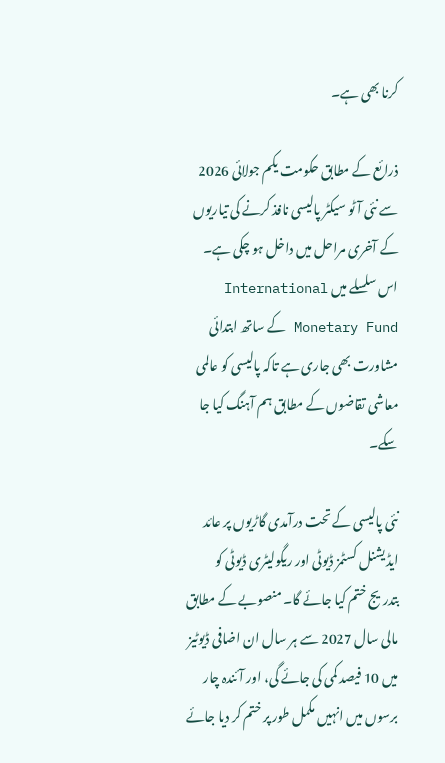کرنا بھی ہے۔

ذرائع کے مطابق حکومت یکم جولائی 2026 سے نئی آٹو سیکٹر پالیسی نافذ کرنے کی تیاریوں کے آخری مراحل میں داخل ہو چکی ہے۔ اس سلسلے میں International Monetary Fund کے ساتھ ابتدائی مشاورت بھی جاری ہے تاکہ پالیسی کو عالمی معاشی تقاضوں کے مطابق ہم آہنگ کیا جا سکے۔

نئی پالیسی کے تحت درآمدی گاڑیوں پر عائد ایڈیشنل کسٹمز ڈیوٹی اور ریگولیٹری ڈیوٹی کو بتدریج ختم کیا جائے گا۔ منصوبے کے مطابق مالی سال 2027 سے ہر سال ان اضافی ڈیوٹیز میں 10 فیصد کمی کی جائے گی، اور آئندہ چار برسوں میں انہیں مکمل طور پر ختم کر دیا جائے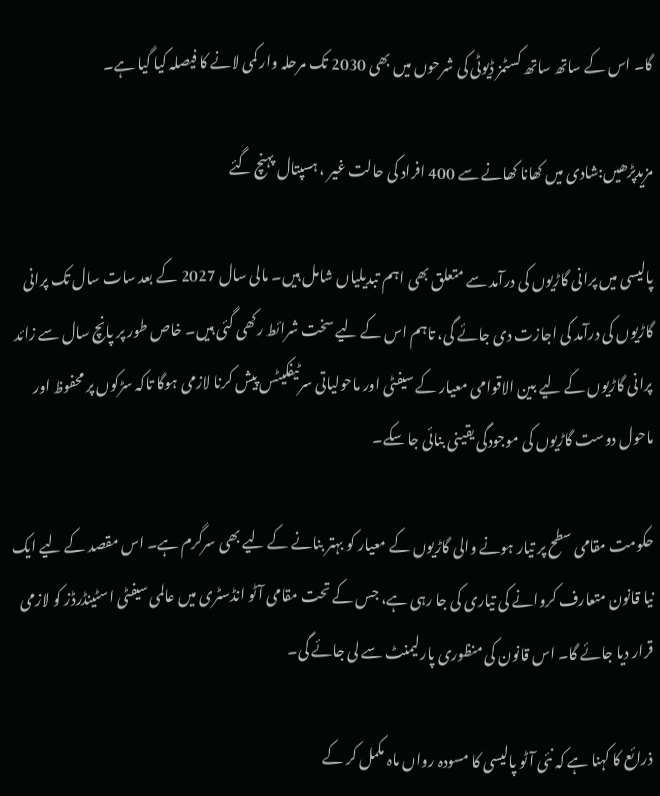گا۔ اس کے ساتھ ساتھ کسٹمز ڈیوٹی کی شرحوں میں بھی 2030 تک مرحلہ وار کمی لانے کا فیصلہ کیا گیا ہے۔

مزیدپڑھیں:شادی میں کھانا کھانے سے 400 افراد کی حالت غیر ، ہسپتال پہنچ گئے

پالیسی میں پرانی گاڑیوں کی درآمد سے متعلق بھی اہم تبدیلیاں شامل ہیں۔ مالی سال 2027 کے بعد سات سال تک پرانی گاڑیوں کی درآمد کی اجازت دی جائے گی، تاہم اس کے لیے سخت شرائط رکھی گئی ہیں۔ خاص طور پر پانچ سال سے زائد پرانی گاڑیوں کے لیے بین الاقوامی معیار کے سیفٹی اور ماحولیاتی سرٹیفکیٹس پیش کرنا لازمی ہوگا تاکہ سڑکوں پر محفوظ اور ماحول دوست گاڑیوں کی موجودگی یقینی بنائی جا سکے۔

حکومت مقامی سطح پر تیار ہونے والی گاڑیوں کے معیار کو بہتر بنانے کے لیے بھی سرگرم ہے۔ اس مقصد کے لیے ایک نیا قانون متعارف کروانے کی تیاری کی جا رہی ہے، جس کے تحت مقامی آٹو انڈسٹری میں عالمی سیفٹی اسٹینڈرڈز کو لازمی قرار دیا جائے گا۔ اس قانون کی منظوری پارلیمنٹ سے لی جائے گی۔

ذرائع کا کہنا ہے کہ نئی آٹو پالیسی کا مسودہ رواں ماہ مکمل کر کے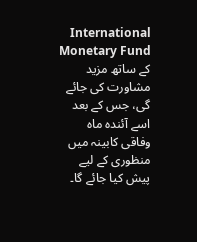International Monetary Fund کے ساتھ مزید مشاورت کی جائے گی، جس کے بعد اسے آئندہ ماہ وفاقی کابینہ میں منظوری کے لیے پیش کیا جائے گا۔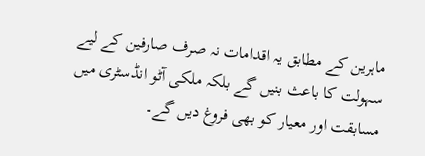ماہرین کے مطابق یہ اقدامات نہ صرف صارفین کے لیے سہولت کا باعث بنیں گے بلکہ ملکی آٹو انڈسٹری میں مسابقت اور معیار کو بھی فروغ دیں گے۔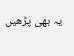یہ بھی پڑھیں